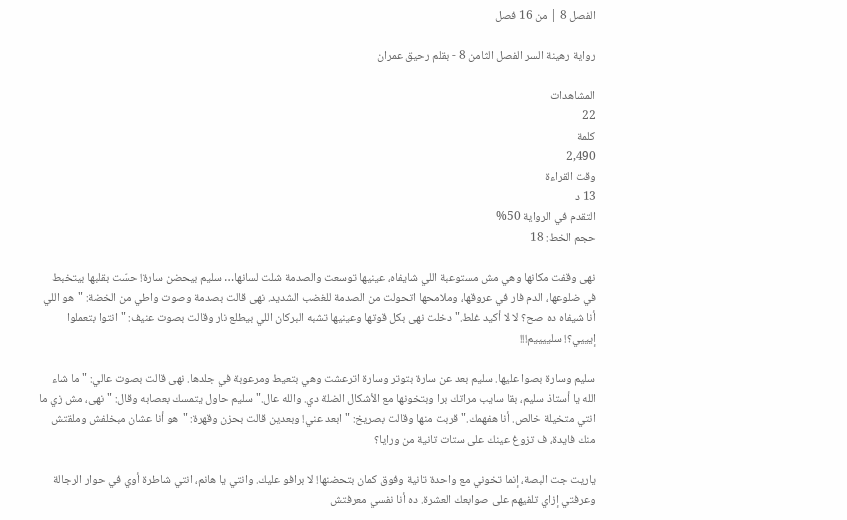الفصل 8 | من 16 فصل

رواية رهينة السر الفصل الثامن 8 - بقلم رحيق عمران

المشاهدات
22
كلمة
2,490
وقت القراءة
13 د
التقدم في الرواية 50%
حجم الخط: 18

نهى وقفت مكانها وهي مش مستوعبة اللي شايفاه، عينيها توسعت والصدمة شلت لسانها… سليم بيحضن سارة! حسّت بقلبها بيتخبط في ضلوعها، الدم فار في عروقها، وملامحها اتحولت من الصدمة للغضب الشديد. نهى قالت بصدمة وصوت واطي من الخضة: "هو اللي أنا شيفاه ده صح؟ لا لا أكيد غلط." دخلت نهى بكل قوتها وعينيها تشبه البركان اللي بيطلع نار وقالت بصوت عنيف: "انتوا بتعملوا إيييي؟! سلييييم!!!

سليم وسارة بصوا عليها. سليم بعد عن سارة بتوتر وسارة اترعشت وهي بتعيط ومرعوبة في جلدها. نهى قالت بصوت عالي: "ما شاء الله يا أستاذ سليم، بقا سايب مراتك برا وبتخونها مع الأشكال الضلة دي. والله عال." سليم حاول يتمسك بعصابه وقال: "نهى، مش زي ما انتي متخيلة خالص. أنا هفهمك." قربت منها وقالت بصريخ: "ابعد عني! وبعدين قالت بحزن وقهرة: "هو أنا عشان مبخلفش وملقتش منك فايدة، ف تزوغ عينك على ستات تانية من ورايا؟

ياريت جت البصة، إنما تخوني مع واحدة تانية وفوق كمان بتحضنها! لا برافو عليك. وانتي يا هانم، انتي شاطرة أوي في حوار الرجالة وعرفتي إزاي تلفيهم على صوابعك العشرة. ده أنا نفسي معرفتش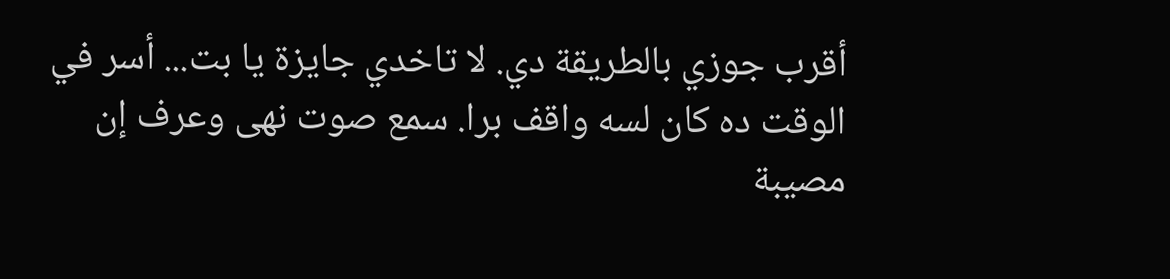أقرب جوزي بالطريقة دي. لا تاخدي جايزة يا بت... أسر في الوقت ده كان لسه واقف برا. سمع صوت نهى وعرف إن مصيبة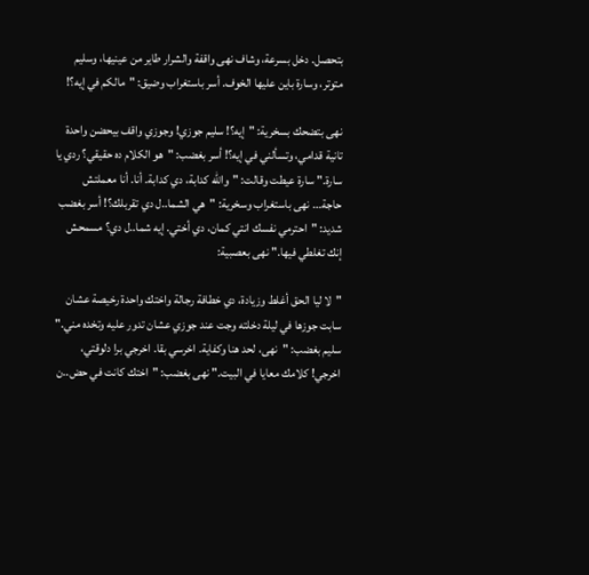بتحصل. دخل بسرعة، وشاف نهى واقفة والشرار طاير من عينيها، وسليم متوتر، وسارة باين عليها الخوف. أسر باستغراب وضيق: "مالكم في إيه؟!

نهى بتضحك بسخرية: "إيه؟! سليم جوزي! وجوزي واقف بيحضن واحدة تانية قدامي، وتسألني في إيه؟! أسر بغضب: "هو الكلام ده حقيقي؟ ردي يا سارة." سارة عيطت وقالت: "والله كدابة، دي كدابة. أنا. أنا معملتش حاجة... نهى باستغراب وسخرية: "هي الشما..ل دي تقربلك؟! أسر بغضب شديد: "احترمي نفسك انتي كمان، دي أختي. إيه شما..ل دي؟ مسمحش إنك تغلطي فيها." نهى بعصبية:

"لا ليا الحق أغلط وزيادة، دي خطافة رجالة واختك واحدة رخيصة عشان سابت جوزها في ليلة دخلته وجت عند جوزي عشان تدور عليه وتخده مني." سليم بغضب: "نهى، لحد هنا وكفاية. اخرسي بقا. اخرجي برا دلوقتي، اخرجي! كلامك معايا في البيت." نهى بغضب: "اختك كانت في حض..ن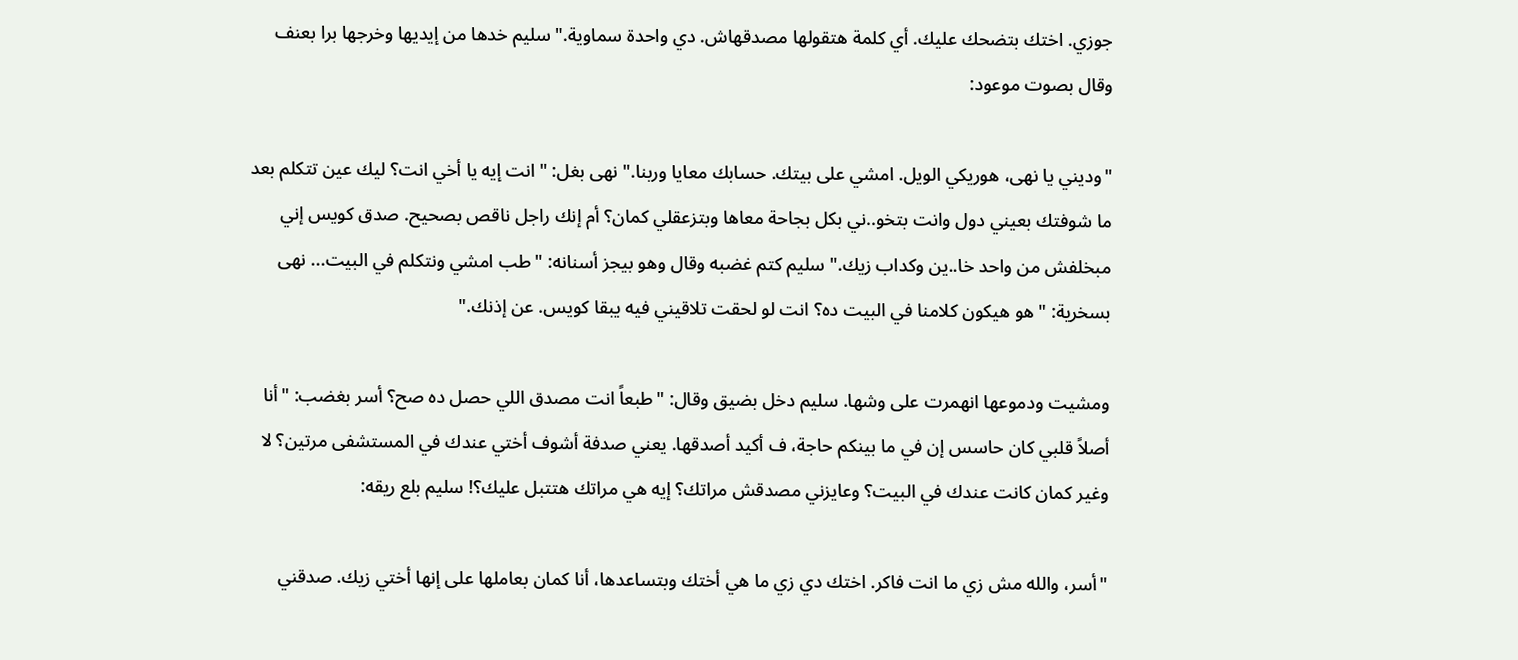جوزي. اختك بتضحك عليك. أي كلمة هتقولها مصدقهاش. دي واحدة سماوية." سليم خدها من إيديها وخرجها برا بعنف وقال بصوت موعود:

"وديني يا نهى، هوريكي الويل. امشي على بيتك. حسابك معايا وربنا." نهى بغل: "انت إيه يا أخي انت؟ ليك عين تتكلم بعد ما شوفتك بعيني دول وانت بتخو..ني بكل بجاحة معاها وبتزعقلي كمان؟ أم إنك راجل ناقص بصحيح. صدق كويس إني مبخلفش من واحد خا..ين وكداب زيك." سليم كتم غضبه وقال وهو بيجز أسنانه: "طب امشي ونتكلم في البيت... نهى بسخرية: "هو هيكون كلامنا في البيت ده؟ انت لو لحقت تلاقيني فيه يبقا كويس. عن إذنك."

ومشيت ودموعها انهمرت على وشها. سليم دخل بضيق وقال: "طبعاً انت مصدق اللي حصل ده صح؟ أسر بغضب: "أنا أصلاً قلبي كان حاسس إن في ما بينكم حاجة، ف أكيد أصدقها. يعني صدفة أشوف أختي عندك في المستشفى مرتين؟ لا وغير كمان كانت عندك في البيت؟ وعايزني مصدقش مراتك؟ إيه هي مراتك هتتبل عليك؟! سليم بلع ريقه:

"أسر، والله مش زي ما انت فاكر. اختك دي زي ما هي أختك وبتساعدها، أنا كمان بعاملها على إنها أختي زيك. صدقني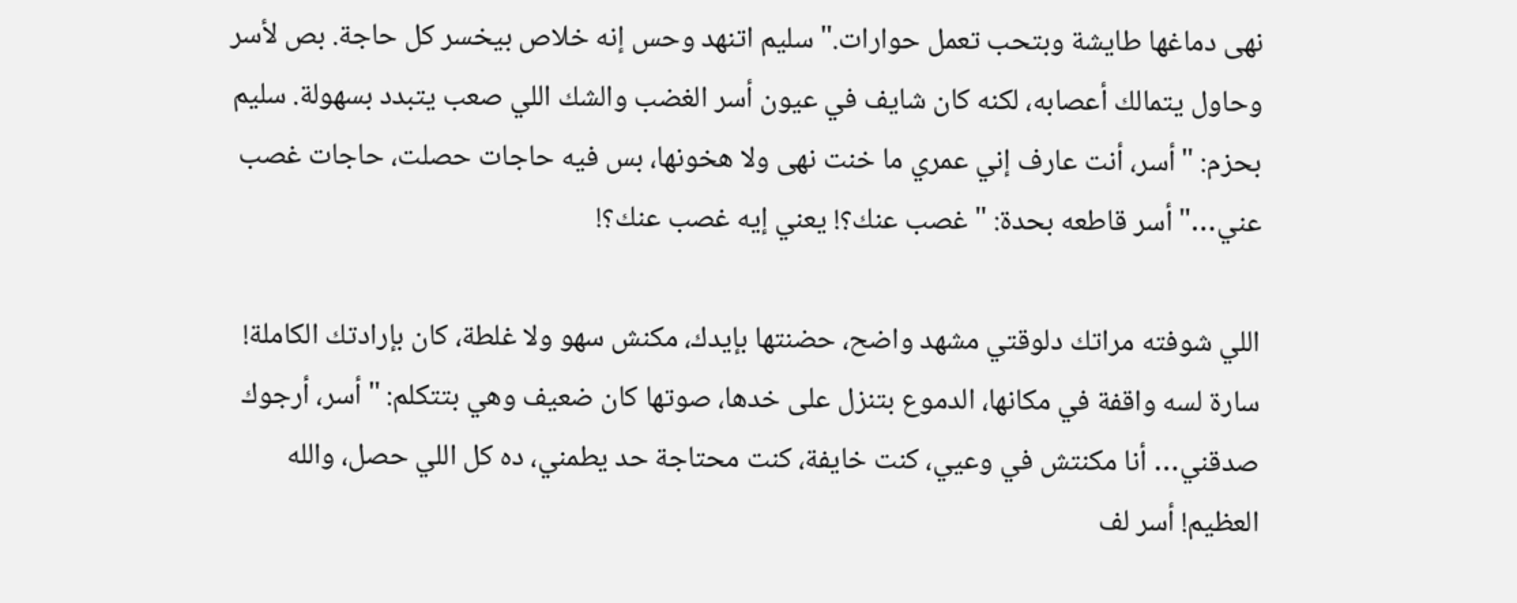نهى دماغها طايشة وبتحب تعمل حوارات." سليم اتنهد وحس إنه خلاص بيخسر كل حاجة. بص لأسر وحاول يتمالك أعصابه، لكنه كان شايف في عيون أسر الغضب والشك اللي صعب يتبدد بسهولة. سليم بحزم: "أسر، أنت عارف إني عمري ما خنت نهى ولا هخونها، بس فيه حاجات حصلت، حاجات غصب عني…" أسر قاطعه بحدة: "غصب عنك؟! يعني إيه غصب عنك؟!

اللي شوفته مراتك دلوقتي مشهد واضح، حضنتها بإيدك، مكنش سهو ولا غلطة، كان بإرادتك الكاملة! سارة لسه واقفة في مكانها، الدموع بتنزل على خدها، صوتها كان ضعيف وهي بتتكلم: "أسر، أرجوك صدقني… أنا مكنتش في وعيي، كنت خايفة، كنت محتاجة حد يطمني، ده كل اللي حصل، والله العظيم! أسر لف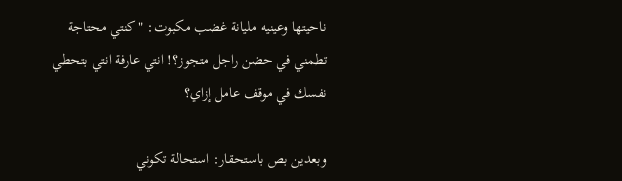ناحيتها وعينيه مليانة غضب مكبوت: "كنتي محتاجة تطمني في حضن راجل متجوز؟! انتي عارفة انتي بتحطي نفسك في موقف عامل إزاي؟

وبعدين بص باستحقار: استحالة تكوني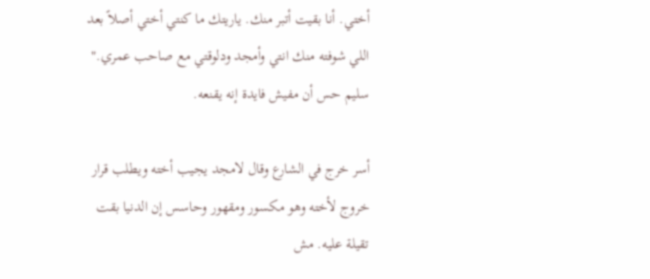أختي. أنا بقيت أتبر منك. ياريتك ما كنتي أختي أصلاً بعد اللي شوفته منك انتي وأمجد ودلوقتي مع صاحب عمري." سليم حس أن مفيش فايدة إنه يقنعه.

أسر خرج في الشارع وقال لامجد يجيب أخته ويطلب قرار خروج لأخته وهو مكسور ومقهور وحاسس إن الدنيا بقت تقيلة عليه. مش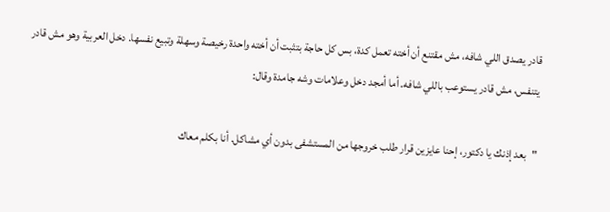قادر يصدق اللي شافه، مش مقتنع أن أخته تعمل كدة، بس كل حاجة بتثبت أن أخته واحدة رخيصة وسهلة وتبيع نفسها. دخل العربية وهو مش قادر يتنفس، مش قادر يستوعب باللي شافه. أما أمجد دخل وعلامات وشه جامدة وقال:

"بعد إذنك يا دكتور، إحنا عايزين قرار طلب خروجها من المستشفى بدون أي مشاكل. أنا بكلم معاك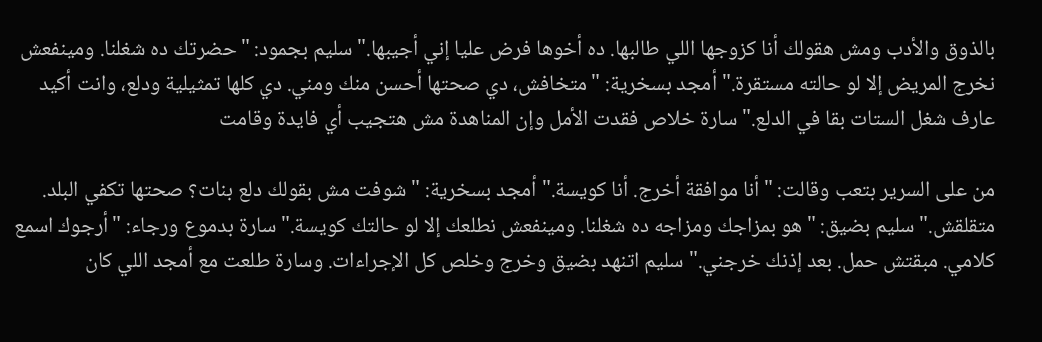بالذوق والأدب ومش هقولك أنا كزوجها اللي طالبها. ده أخوها فرض عليا إني أجيبها." سليم بجمود: "حضرتك ده شغلنا. ومينفعش نخرج المريض إلا لو حالته مستقرة." أمجد بسخرية: "متخافش، دي صحتها أحسن منك ومني. دي كلها تمثيلية ودلع، وانت أكيد عارف شغل الستات بقا في الدلع." سارة خلاص فقدت الأمل وإن المناهدة مش هتجيب أي فايدة وقامت

من على السرير بتعب وقالت: "أنا موافقة أخرج. أنا كويسة." أمجد بسخرية: "شوفت مش بقولك دلع بنات؟ صحتها تكفي البلد. متقلقش." سليم بضيق: "هو بمزاجك ومزاجه ده شغلنا. ومينفعش نطلعك إلا لو حالتك كويسة." سارة بدموع ورجاء: "أرجوك اسمع كلامي. مبقتش حمل. بعد إذنك خرجني." سليم اتنهد بضيق وخرج وخلص كل الإجراءات. وسارة طلعت مع أمجد اللي كان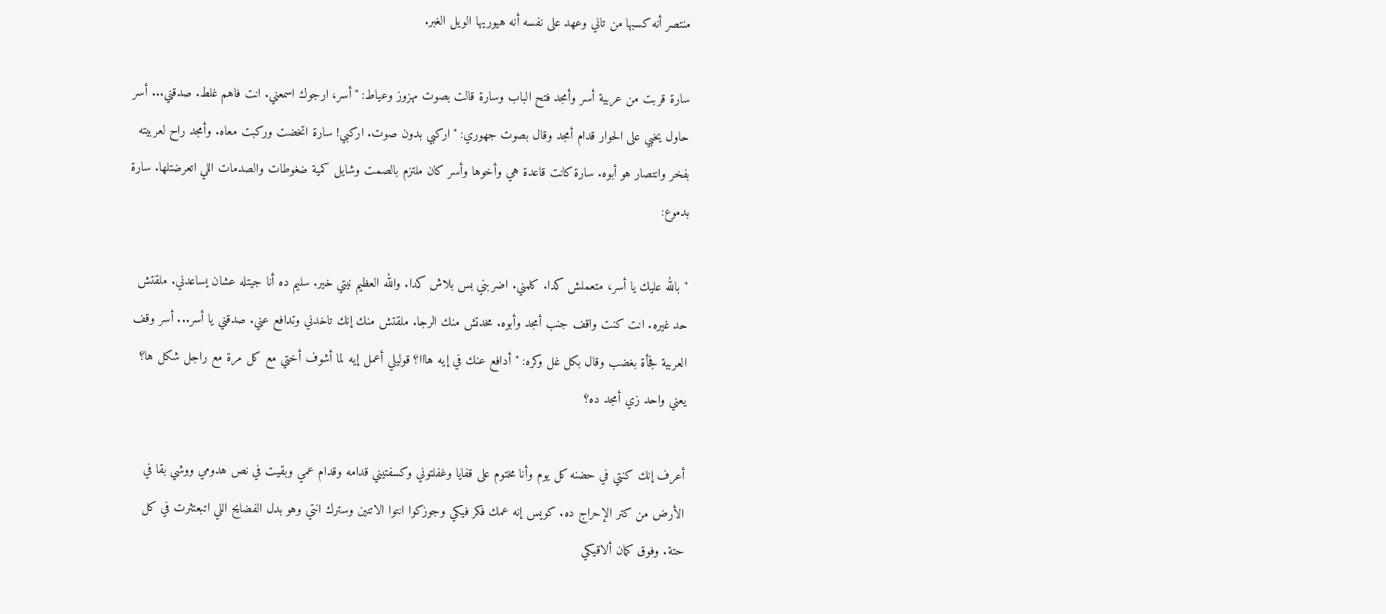منتصر أنه كسبها من تاني وعهد على نفسه أنه هيوريها الويل الغبر.

سارة قربت من عربية أسر وأمجد فتح الباب وسارة قالت بصوت مهزوز وعياط: "أسر، ارجوك اسمعني. انت فاهم غلط. صدقني... أسر حاول يخبي على الحوار قدام أمجد وقال بصوت جهوري: "اركبي بدون صوت. اركبي! سارة اتخضت وركبت معاه. وأمجد راح لعربيته بفخر وانتصار هو أبوه. سارة كانت قاعدة هي وأخوها وأسر كان ملتزم بالصمت وشايل كمية ضغوطات والصدمات اللي اتعرضتلها. سارة بدموع:

"بالله عليك يا أسر، متعملش كدا. كلمني. اضربني بس بلاش كدا. والله العظيم نيتي خير. سليم ده أنا جيتله عشان يساعدني. ملقتش حد غيره. انت كنت واقف جنب أمجد وأبوه. مخدتش منك الرجا. ملقتش منك إنك تاخدني وتدافع عني. صدقني يا أسر... أسر وقف العربية فجأة بغضب وقال بكل غل وكره: "أدافع عنك في إيه هااا؟ قوليلي أعمل إيه لما أشوف أختي مع كل مرة مع راجل شكل ها؟ يعني واحد زي أمجد ده؟

أعرف إنك كنتي في حضنه كل يوم وأنا مختوم على قفايا وغفلتوني وكسفتيني قدامه وقدام عمي وبقيت في نص هدومي ووشي بقا في الأرض من كتر الإحراج ده. كويس إنه عمك فكر فيكي وجوزكوا انتوا الاتنين وسترك انتي وهو بدل الفضايح اللي اتبعتثرت في كل حتة. وفوق كمان ألاقيكي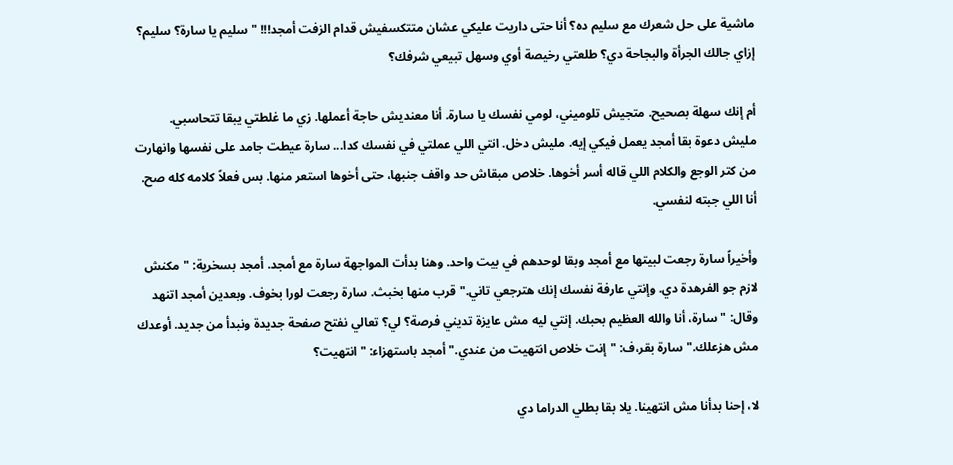ماشية على حل شعرك مع سليم ده؟ أنا حتى داريت عليكي عشان متتكسفيش قدام الزفت أمجد!!! "سليم يا سارة؟ سليم؟ إزاي جالك الجرأة والبجاحة دي؟ طلعتي رخيصة أوي وسهل تبيعي شرفك؟

أم إنك سهلة بصحيح. متجيش تلوميني، لومي نفسك يا سارة. أنا معنديش حاجة أعملها. زي ما غلطتي يبقا تتحاسبي. مليش دعوة بقا أمجد يعمل فيكي إيه. مليش دخل. انتي اللي عملتي في نفسك كدا... سارة عيطت جامد على نفسها وانهارت من كتر الوجع والكلام اللي قاله أسر أخوها. خلاص مبقاش حد واقف جنبها، حتى أخوها استعر منها. بس فعلاً كلامه كله صح. أنا اللي جبته لنفسي.

وأخيراً سارة رجعت لبيتها مع أمجد وبقا لوحدهم في بيت واحد. وهنا بدأت المواجهة سارة مع أمجد. أمجد بسخرية: "مكنش لازم جو الفرهدة دي. وإنتي عارفة نفسك إنك هترجعي تاني." قرب منها بخبث. سارة رجعت لورا بخوف. وبعدين أمجد اتنهد وقال: "سارة، أنا والله العظيم بحبك. إنتي ليه مش عايزة تديني فرصة؟ لي؟ تعالي نفتح صفحة جديدة ونبدأ من جديد. أوعدك مش هزعلك." سارة بقر،ف: "إنت خلاص انتهيت من عندي." أمجد باستهزاء: "انتهيت؟

لا، إحنا بدأنا مش انتهينا. يلا بقا بطلي الدراما دي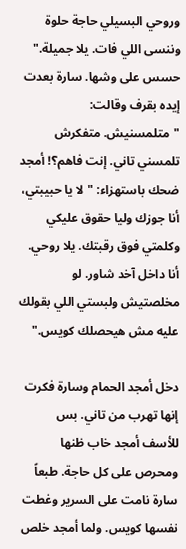وروحي البسيلي حاجة حلوة وننسى اللي فات. يلا جميلة." حسس على وشها. سارة بعدت إيده بقرف وقالت: "متلمسنيش. متفكرش تلمسني تاني. إنت فاهم؟! أمجد ضحك باستهزاء: "لا يا حبيبتي، أنا جوزك وليا حقوق عليكي وكلمتي فوق رقبتك. يلا روحي. أنا داخل آخد شاور. لو مخلصتيش ولبستي اللي بقولك عليه مش هيحصلك كويس."

دخل أمجد الحمام وسارة فكرت إنها تهرب من تاني. بس للأسف أمجد خاب ظنها ومحرص على كل حاجة. طبعاً سارة نامت على السرير وغطت نفسها كويس. ولما أمجد خلص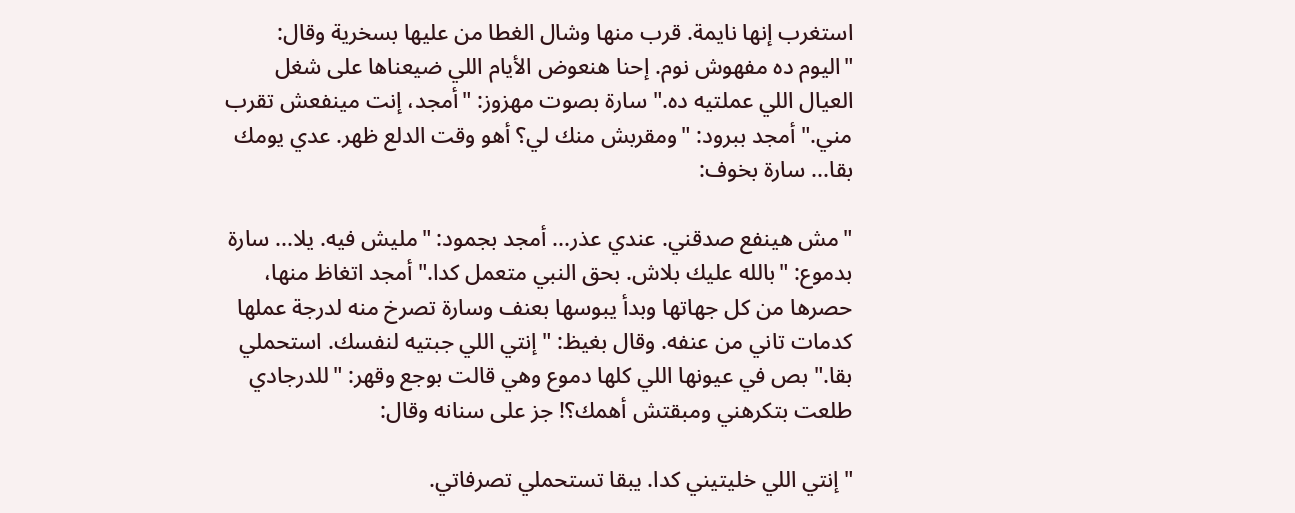استغرب إنها نايمة. قرب منها وشال الغطا من عليها بسخرية وقال: "اليوم ده مفهوش نوم. إحنا هنعوض الأيام اللي ضيعناها على شغل العيال اللي عملتيه ده." سارة بصوت مهزوز: "أمجد، إنت مينفعش تقرب مني." أمجد ببرود: "ومقربش منك لي؟ أهو وقت الدلع ظهر. عدي يومك بقا... سارة بخوف:

"مش هينفع صدقني. عندي عذر... أمجد بجمود: "مليش فيه. يلا... سارة بدموع: "بالله عليك بلاش. بحق النبي متعمل كدا." أمجد اتغاظ منها، حصرها من كل جهاتها وبدأ يبوسها بعنف وسارة تصرخ منه لدرجة عملها كدمات تاني من عنفه. وقال بغيظ: "إنتي اللي جبتيه لنفسك. استحملي بقا." بص في عيونها اللي كلها دموع وهي قالت بوجع وقهر: "للدرجادي طلعت بتكرهني ومبقتش أهمك؟! جز على سنانه وقال:

"إنتي اللي خليتيني كدا. يبقا تستحملي تصرفاتي.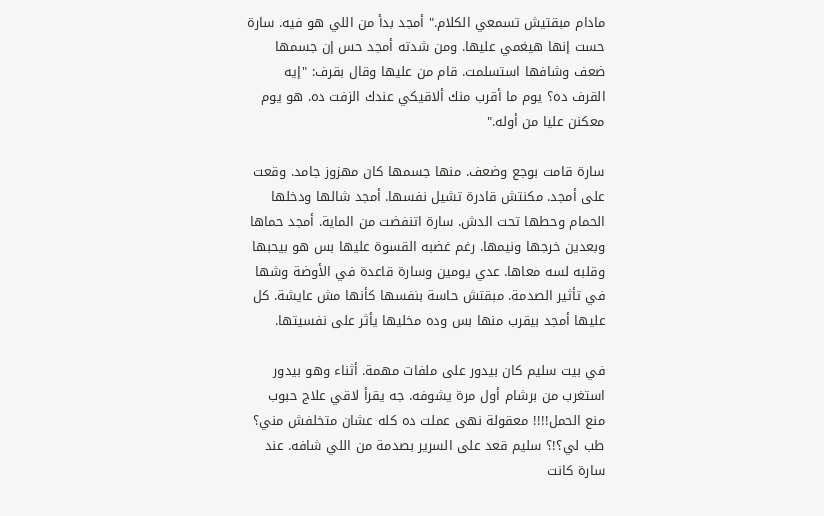مادام مبقتيش تسمعي الكلام." أمجد بدأ من اللي هو فيه. سارة حست إنها هيغمي عليها. ومن شدته أمجد حس إن جسمها ضعف وشافها استسلمت. قام من عليها وقال بقرف: "إيه القرف ده؟ يوم ما أقرب منك ألاقيكي عندك الزفت ده. هو يوم معكنن عليا من أوله."

سارة قامت بوجع وضعف. منها جسمها كان مهزوز جامد. وقعت على أمجد. مكنتش قادرة تشيل نفسها. أمجد شالها ودخلها الحمام وحطها تحت الدش. سارة اتنفضت من الماية. أمجد حماها وبعدين خرجها ونيمها. رغم غضبه القسوة عليها بس هو بيحبها وقلبه لسه معاها. عدي يومين وسارة قاعدة في الأوضة وشها في تأثير الصدمة. مبقتش حاسة بنفسها كأنها مش عايشة. كل عليها أمجد بيقرب منها بس وده مخليها يأثر على نفسيتها.

في بيت سليم كان بيدور على ملفات مهمة. أثناء وهو بيدور استغرب من برشام أول مرة يشوفه. جه يقرأ لاقي علاج حبوب منع الحمل!!!! معقولة نهى عملت ده كله عشان متخلفش مني؟ طب لي؟!؟ سليم قعد على السرير بصدمة من اللي شافه. عند سارة كانت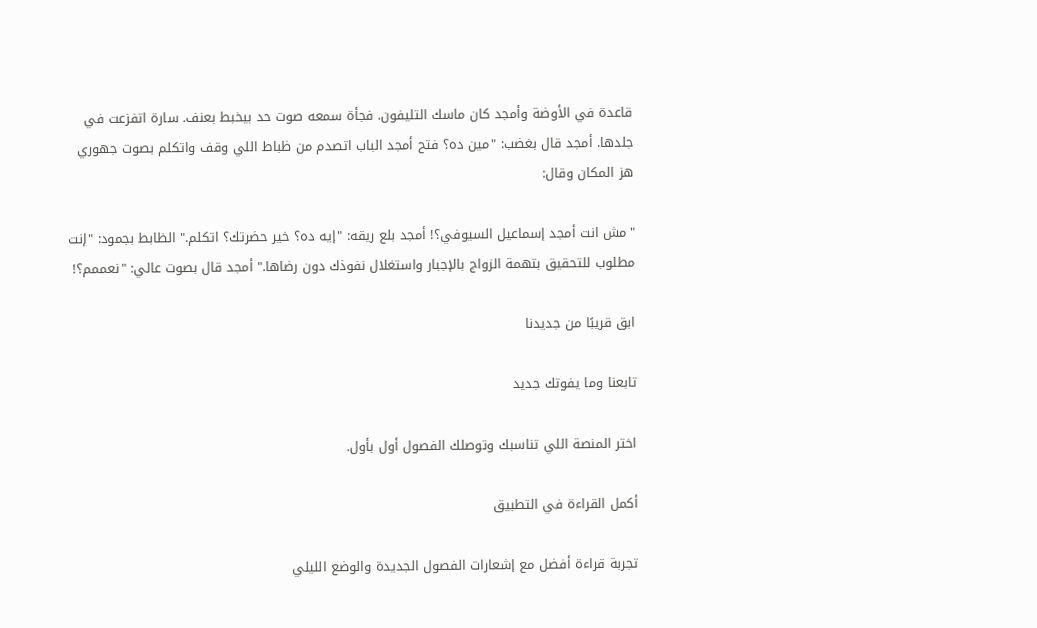قاعدة في الأوضة وأمجد كان ماسك التليفون. فجأة سمعه صوت حد بيخبط بعنف. سارة اتفزعت في جلدها. أمجد قال بغضب: "مين ده؟ فتح أمجد الباب اتصدم من ظباط اللي وقف واتكلم بصوت جهوري هز المكان وقال:

"مش انت أمجد إسماعيل السيوفي؟! أمجد بلع ريقه: "إيه ده؟ خير حضرتك؟ اتكلم." الظابط بجمود: "إنت مطلوب للتحقيق بتهمة الزواج بالإجبار واستغلال نفوذك دون رضاها." أمجد قال بصوت عالي: "نعممم؟!

ابق قريبًا من جديدنا

تابعنا وما يفوتك جديد

اختر المنصة اللي تناسبك وتوصلك الفصول أول بأول.

أكمل القراءة في التطبيق

تجربة قراءة أفضل مع إشعارات الفصول الجديدة والوضع الليلي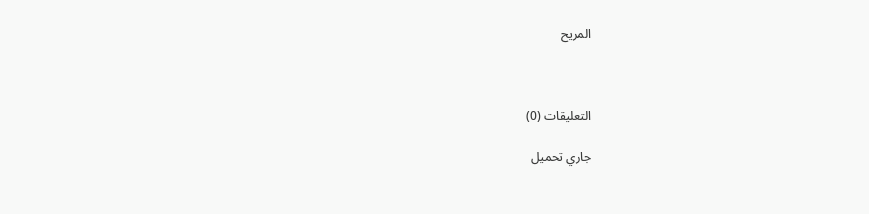المريح



التعليقات (0)

جاري تحميل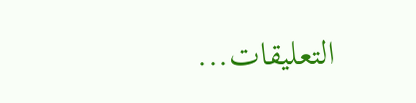التعليقات...